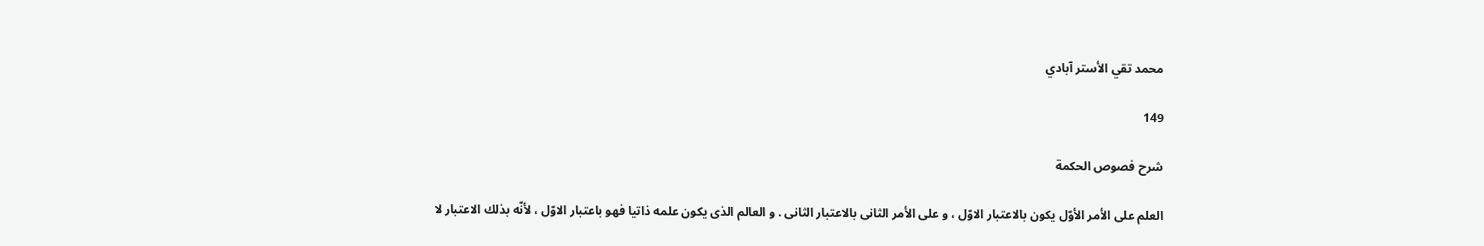محمد تقي الأستر آبادي

149

شرح فصوص الحكمة

العلم على الأمر الأوّل يكون بالاعتبار الاوّل ، و على الأمر الثانى بالاعتبار الثانى . و العالم الذى يكون علمه ذاتيا فهو باعتبار الاوّل ، لأنّه بذلك الاعتبار لا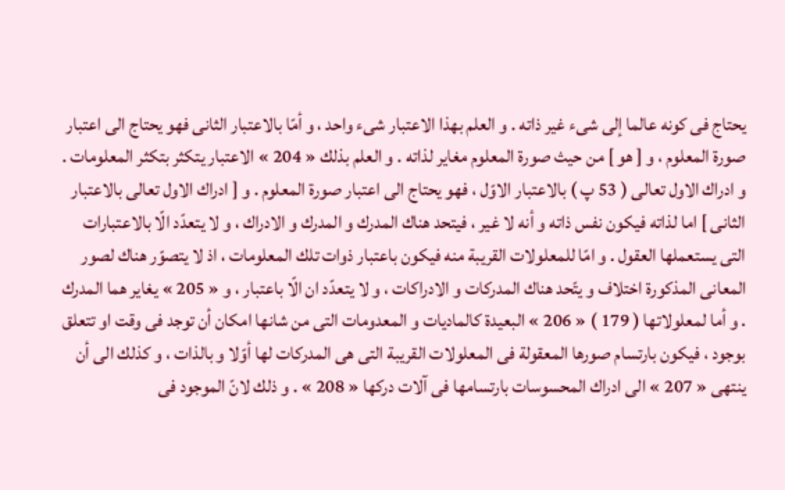يحتاج فى كونه عالما إلى شىء غير ذاته . و العلم بهذا الاعتبار شىء واحد ، و أمّا بالاعتبار الثانى فهو يحتاج الى اعتبار صورة المعلوم ، و [ هو ] من حيث صورة المعلوم مغاير لذاته . و العلم بذلك « 204 » الاعتبار يتكثر بتكثر المعلومات . و ادراك الاول تعالى ( 53 پ ) بالاعتبار الاوّل ، فهو يحتاج الى اعتبار صورة المعلوم . و [ ادراك الاول تعالى بالاعتبار الثانى ] اما لذاته فيكون نفس ذاته و أنه لا غير ، فيتحد هناك المدرك و المدرك و الادراك ، و لا يتعدّد الّا بالاعتبارات التى يستعملها العقول . و امّا للمعلولات القريبة منه فيكون باعتبار ذوات تلك المعلومات ، اذ لا يتصوّر هناك لصور المعانى المذكورة اختلاف و يتّحد هناك المدركات و الادراكات ، و لا يتعدّد ان الّا باعتبار ، و « 205 » يغاير هما المدرك . و أما لمعلولاتها ( 179 ) « 206 » البعيدة كالماديات و المعدومات التى من شانها امكان أن توجد فى وقت او تتعلق بوجود ، فيكون بارتسام صورها المعقولة فى المعلولات القريبة التى هى المدركات لها أوّلا و بالذات ، و كذلك الى أن ينتهى « 207 » الى ادراك المحسوسات بارتسامها فى آلات دركها « 208 » . و ذلك لانّ الموجود فى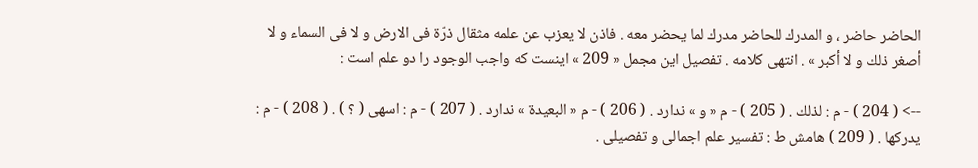الحاضر حاضر ، و المدرك للحاضر مدرك لما يحضر معه . فاذن لا يعزب عن علمه مثقال ذرّة فى الارض و لا فى السماء و لا أصغر ذلك و لا أكبر » . انتهى كلامه . تفصيل اين مجمل « 209 » اينست كه واجب الوجود را دو علم است :

--> ( 204 ) - م : لذلك . ( 205 ) - م « و » ندارد . ( 206 ) - م « البعيدة » ندارد . ( 207 ) - م : اسهى ( ؟ ) . ( 208 ) - م : يدركها . ( 209 ) هامش ط : تفسير علم اجمالى و تفصيلى .